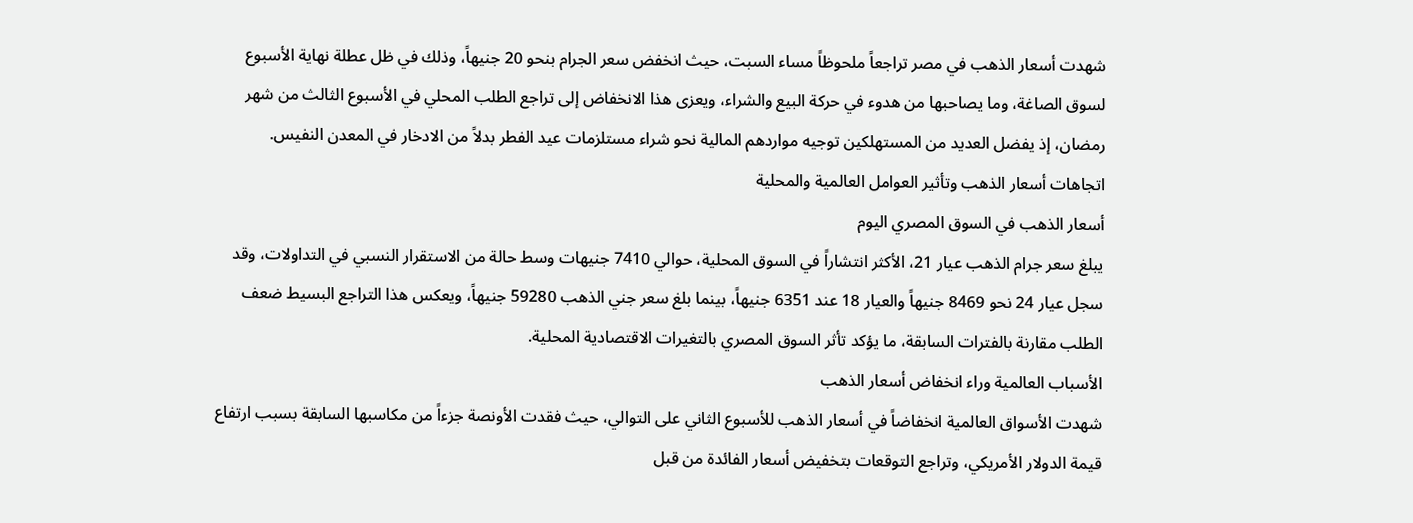شهدت أسعار الذهب في مصر تراجعاً ملحوظاً مساء السبت، حيث انخفض سعر الجرام بنحو 20 جنيهاً، وذلك في ظل عطلة نهاية الأسبوع لسوق الصاغة، وما يصاحبها من هدوء في حركة البيع والشراء، ويعزى هذا الانخفاض إلى تراجع الطلب المحلي في الأسبوع الثالث من شهر رمضان، إذ يفضل العديد من المستهلكين توجيه مواردهم المالية نحو شراء مستلزمات عيد الفطر بدلاً من الادخار في المعدن النفيس.
اتجاهات أسعار الذهب وتأثير العوامل العالمية والمحلية
أسعار الذهب في السوق المصري اليوم
يبلغ سعر جرام الذهب عيار 21، الأكثر انتشاراً في السوق المحلية، حوالي 7410 جنيهات وسط حالة من الاستقرار النسبي في التداولات، وقد سجل عيار 24 نحو 8469 جنيهاً والعيار 18 عند 6351 جنيهاً، بينما بلغ سعر جني الذهب 59280 جنيهاً، ويعكس هذا التراجع البسيط ضعف الطلب مقارنة بالفترات السابقة، ما يؤكد تأثر السوق المصري بالتغيرات الاقتصادية المحلية.
الأسباب العالمية وراء انخفاض أسعار الذهب
شهدت الأسواق العالمية انخفاضاً في أسعار الذهب للأسبوع الثاني على التوالي، حيث فقدت الأونصة جزءاً من مكاسبها السابقة بسبب ارتفاع قيمة الدولار الأمريكي، وتراجع التوقعات بتخفيض أسعار الفائدة من قبل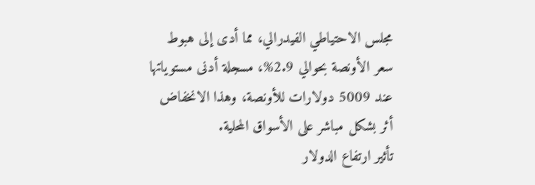مجلس الاحتياطي الفيدرالي، مما أدى إلى هبوط سعر الأونصة بحوالي 2.9%، مسجلة أدنى مستوياتها عند 5009 دولارات للأونصة، وهذا الانخفاض أثر بشكل مباشر على الأسواق المحلية.
تأثير ارتفاع الدولار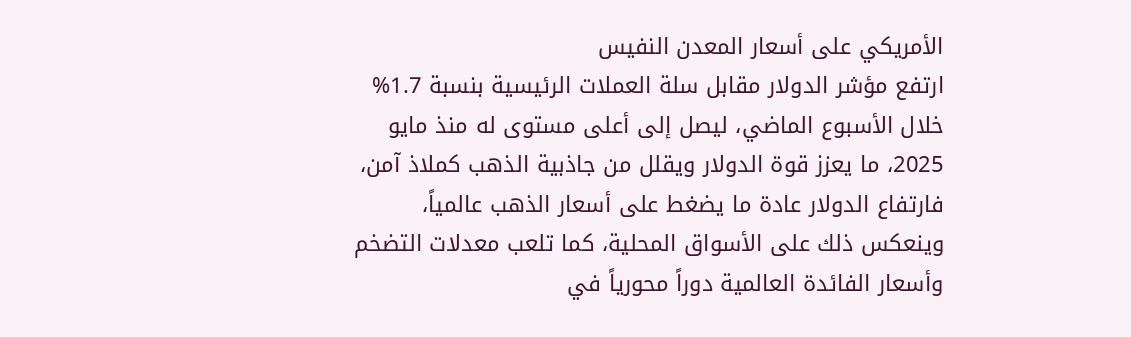الأمريكي على أسعار المعدن النفيس
ارتفع مؤشر الدولار مقابل سلة العملات الرئيسية بنسبة 1.7% خلال الأسبوع الماضي، ليصل إلى أعلى مستوى له منذ مايو 2025، ما يعزز قوة الدولار ويقلل من جاذبية الذهب كملاذ آمن، فارتفاع الدولار عادة ما يضغط على أسعار الذهب عالمياً، وينعكس ذلك على الأسواق المحلية، كما تلعب معدلات التضخم وأسعار الفائدة العالمية دوراً محورياً في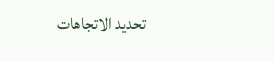تحديد الاتجاهات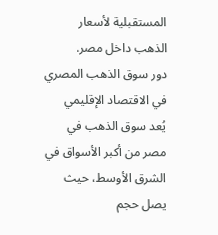المستقبلية لأسعار الذهب داخل مصر.
دور سوق الذهب المصري في الاقتصاد الإقليمي
يُعد سوق الذهب في مصر من أكبر الأسواق في الشرق الأوسط، حيث يصل حجم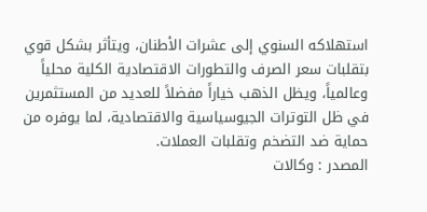استهلاكه السنوي إلى عشرات الأطنان، ويتأثر بشكل قوي بتقلبات سعر الصرف والتطورات الاقتصادية الكلية محلياً وعالمياً، ويظل الذهب خياراً مفضلاً للعديد من المستثمرين في ظل التوترات الجيوسياسية والاقتصادية، لما يوفره من حماية ضد التضخم وتقلبات العملات.
المصدر : وكالات